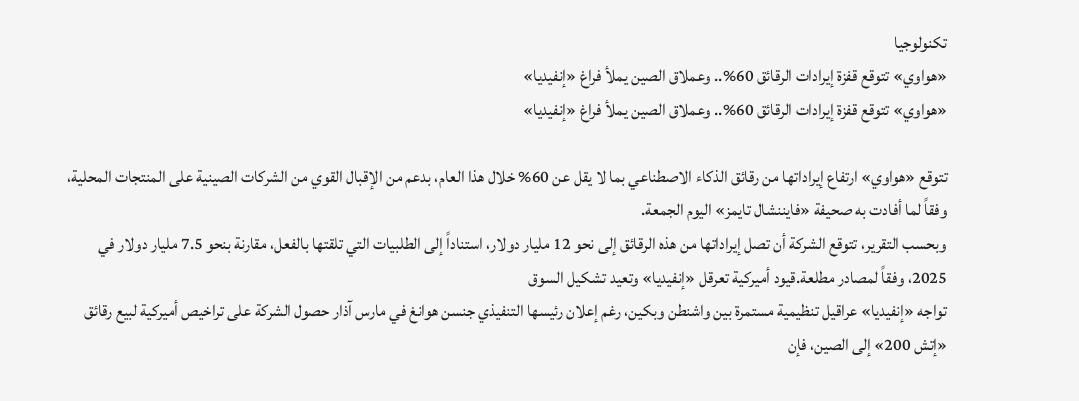تكنولوجيا
«هواوي» تتوقع قفزة إيرادات الرقائق 60%.. وعملاق الصين يملأ فراغ «إنفيديا»
«هواوي» تتوقع قفزة إيرادات الرقائق 60%.. وعملاق الصين يملأ فراغ «إنفيديا»

تتوقع «هواوي» ارتفاع إيراداتها من رقائق الذكاء الاصطناعي بما لا يقل عن 60% خلال هذا العام، بدعم من الإقبال القوي من الشركات الصينية على المنتجات المحلية، وفقاً لما أفادت به صحيفة «فايننشال تايمز» اليوم الجمعة.
وبحسب التقرير، تتوقع الشركة أن تصل إيراداتها من هذه الرقائق إلى نحو 12 مليار دولار، استناداً إلى الطلبيات التي تلقتها بالفعل، مقارنة بنحو 7.5 مليار دولار في 2025، وفقاً لمصادر مطلعة.قيود أميركية تعرقل «إنفيديا» وتعيد تشكيل السوق
تواجه «إنفيديا» عراقيل تنظيمية مستمرة بين واشنطن وبكين، رغم إعلان رئيسها التنفيذي جنسن هوانغ في مارس آذار حصول الشركة على تراخيص أميركية لبيع رقائق «إتش 200» إلى الصين، فإن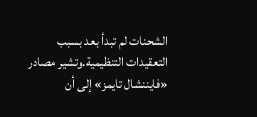الشحنات لم تبدأ بعد بسبب التعقيدات التنظيمية.وتشير مصادر «فايننشال تايمز» إلى أن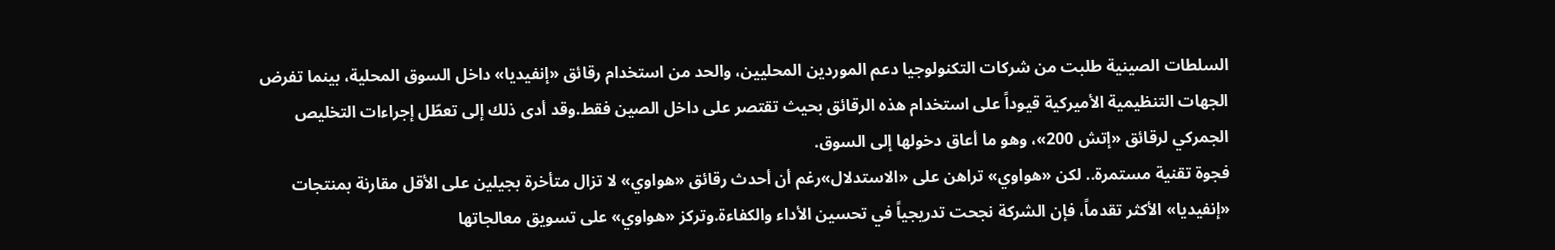السلطات الصينية طلبت من شركات التكنولوجيا دعم الموردين المحليين، والحد من استخدام رقائق «إنفيديا» داخل السوق المحلية، بينما تفرض الجهات التنظيمية الأميركية قيوداً على استخدام هذه الرقائق بحيث تقتصر على داخل الصين فقط.وقد أدى ذلك إلى تعطّل إجراءات التخليص الجمركي لرقائق «إتش 200»، وهو ما أعاق دخولها إلى السوق.
فجوة تقنية مستمرة.. لكن «هواوي» تراهن على «الاستدلال»رغم أن أحدث رقائق «هواوي» لا تزال متأخرة بجيلين على الأقل مقارنة بمنتجات «إنفيديا» الأكثر تقدماً، فإن الشركة نجحت تدريجياً في تحسين الأداء والكفاءة.وتركز «هواوي» على تسويق معالجاتها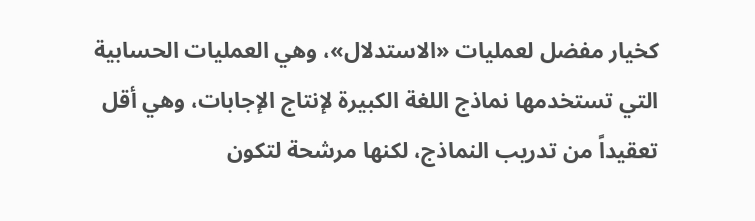كخيار مفضل لعمليات «الاستدلال»، وهي العمليات الحسابية التي تستخدمها نماذج اللغة الكبيرة لإنتاج الإجابات، وهي أقل تعقيداً من تدريب النماذج، لكنها مرشحة لتكون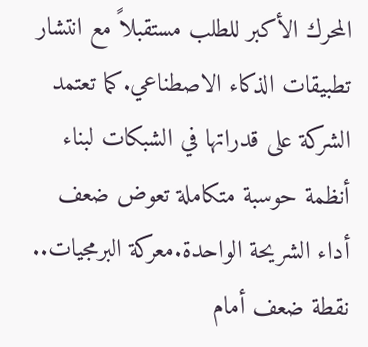المحرك الأكبر للطلب مستقبلاً مع انتشار تطبيقات الذكاء الاصطناعي.كما تعتمد الشركة على قدراتها في الشبكات لبناء أنظمة حوسبة متكاملة تعوض ضعف أداء الشريحة الواحدة.معركة البرمجيات.. نقطة ضعف أمام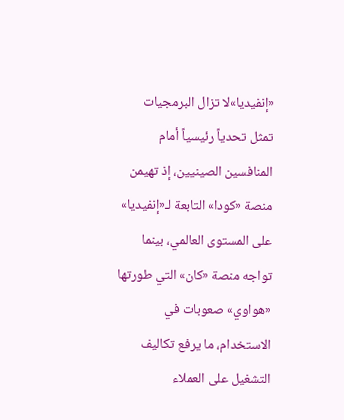«إنفيديا»لا تزال البرمجيات تمثل تحدياً رئيسياً أمام المنافسين الصينيين، إذ تهيمن منصة «كودا» التابعة لـ«إنفيديا» على المستوى العالمي، بينما تواجه منصة «كان» التي طورتها «هواوي» صعوبات في الاستخدام، ما يرفع تكاليف التشغيل على العملاء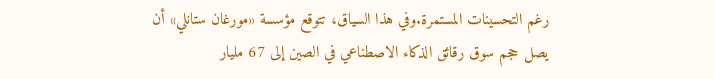رغم التحسينات المستمرة.وفي هذا السياق، تتوقع مؤسسة «مورغان ستانلي» أن يصل حجم سوق رقائق الذكاء الاصطناعي في الصين إلى 67 مليار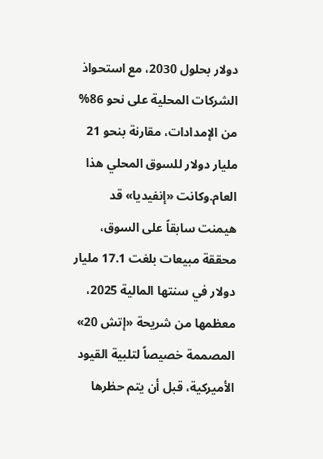دولار بحلول 2030، مع استحواذ الشركات المحلية على نحو 86% من الإمدادات، مقارنة بنحو 21 مليار دولار للسوق المحلي هذا العام.وكانت «إنفيديا» قد هيمنت سابقاً على السوق، محققة مبيعات بلغت 17.1 مليار دولار في سنتها المالية 2025، معظمها من شريحة «إتش 20» المصممة خصيصاً لتلبية القيود الأميركية، قبل أن يتم حظرها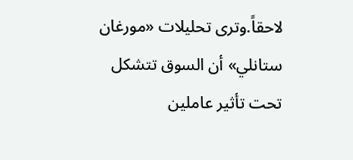لاحقاً.وترى تحليلات «مورغان ستانلي» أن السوق تتشكل تحت تأثير عاملين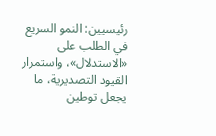رئيسيين: النمو السريع في الطلب على «الاستدلال»، واستمرار القيود التصديرية، ما يجعل توطين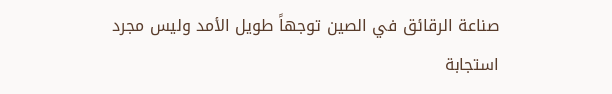صناعة الرقائق في الصين توجهاً طويل الأمد وليس مجرد استجابة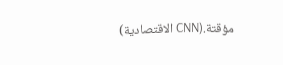مؤقتة.(CNN الاقتصادية)